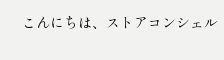こんにちは、ストアコンシェル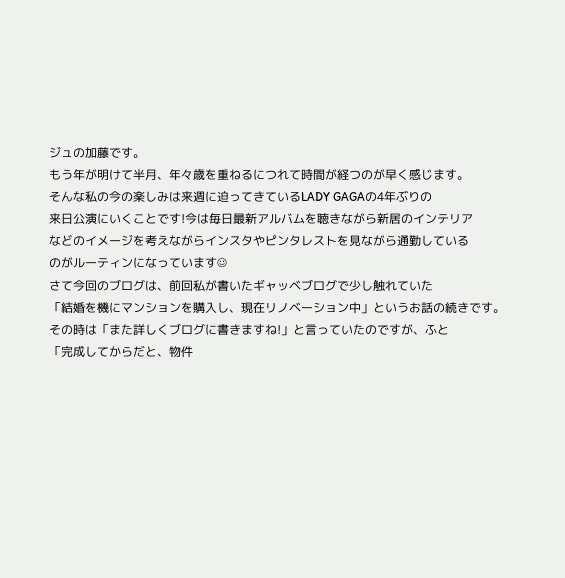ジュの加藤です。
もう年が明けて半月、年々歳を重ねるにつれて時間が経つのが早く感じます。
そんな私の今の楽しみは来週に迫ってきているLADY GAGAの4年ぶりの
来日公演にいくことです!今は毎日最新アルバムを聴きながら新居のインテリア
などのイメージを考えながらインスタやピンタレストを見ながら通勤している
のがルーティンになっています☺
さて今回のブログは、前回私が書いたギャッベブログで少し触れていた
「結婚を機にマンションを購入し、現在リノベーション中」というお話の続きです。
その時は「また詳しくブログに書きますね!」と言っていたのですが、ふと
「完成してからだと、物件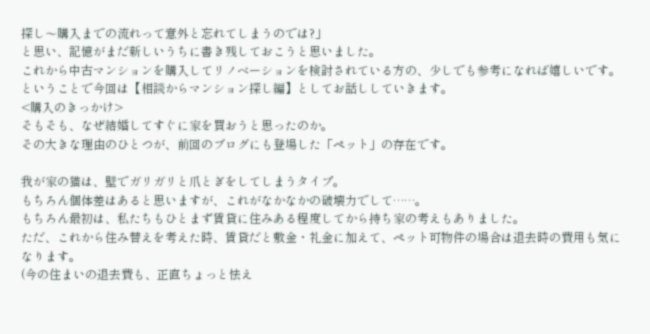探し〜購入までの流れって意外と忘れてしまうのでは?」
と思い、記憶がまだ新しいうちに書き残しておこうと思いました。
これから中古マンションを購入してリノベーションを検討されている方の、少しでも参考になれば嬉しいです。
ということで今回は【相談からマンション探し編】としてお話ししていきます。
<購入のきっかけ>
そもそも、なぜ結婚してすぐに家を買おうと思ったのか。
その大きな理由のひとつが、前回のブログにも登場した「ペット」の存在です。

我が家の猫は、壁でガリガリと爪とぎをしてしまうタイプ。
もちろん個体差はあると思いますが、これがなかなかの破壊力でして……。
もちろん最初は、私たちもひとまず賃貸に住みある程度してから持ち家の考えもありました。
ただ、これから住み替えを考えた時、賃貸だと敷金・礼金に加えて、ペット可物件の場合は退去時の費用も気になります。
(今の住まいの退去費も、正直ちょっと怯え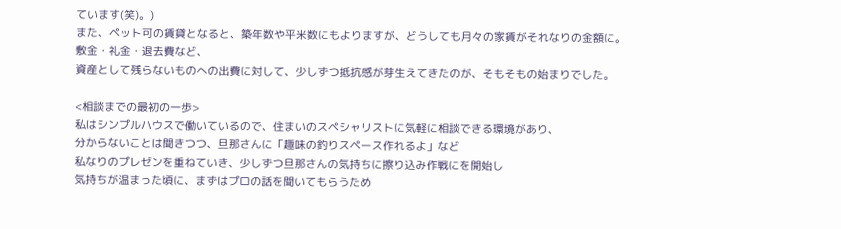ています(笑)。)
また、ペット可の賃貸となると、築年数や平米数にもよりますが、どうしても月々の家賃がそれなりの金額に。
敷金・礼金・退去費など、
資産として残らないものへの出費に対して、少しずつ抵抗感が芽生えてきたのが、そもそもの始まりでした。

<相談までの最初の一歩>
私はシンプルハウスで働いているので、住まいのスペシャリストに気軽に相談できる環境があり、
分からないことは聞きつつ、旦那さんに「趣味の釣りスペース作れるよ」など
私なりのプレゼンを重ねていき、少しずつ旦那さんの気持ちに擦り込み作戦にを開始し
気持ちが温まった頃に、まずはプロの話を聞いてもらうため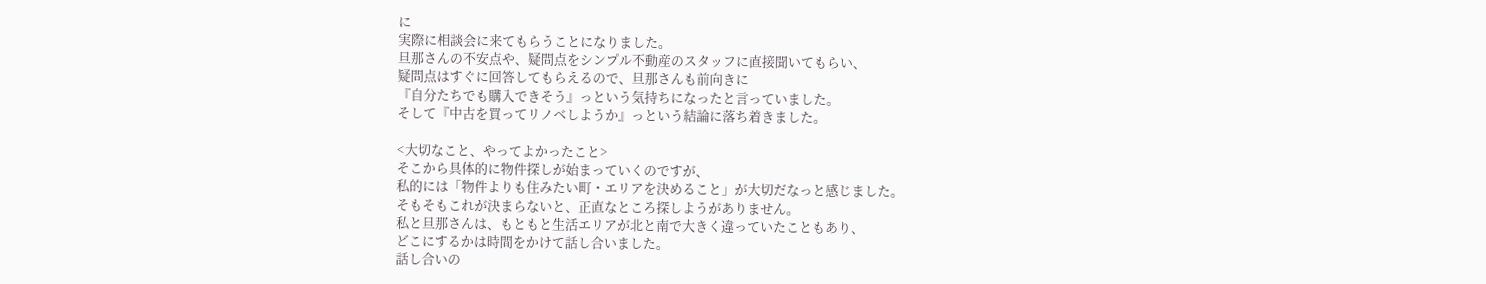に
実際に相談会に来てもらうことになりました。
旦那さんの不安点や、疑問点をシンプル不動産のスタッフに直接聞いてもらい、
疑問点はすぐに回答してもらえるので、旦那さんも前向きに
『自分たちでも購入できそう』っという気持ちになったと言っていました。
そして『中古を買ってリノベしようか』っという結論に落ち着きました。

<大切なこと、やってよかったこと>
そこから具体的に物件探しが始まっていくのですが、
私的には「物件よりも住みたい町・エリアを決めること」が大切だなっと感じました。
そもそもこれが決まらないと、正直なところ探しようがありません。
私と旦那さんは、もともと生活エリアが北と南で大きく違っていたこともあり、
どこにするかは時間をかけて話し合いました。
話し合いの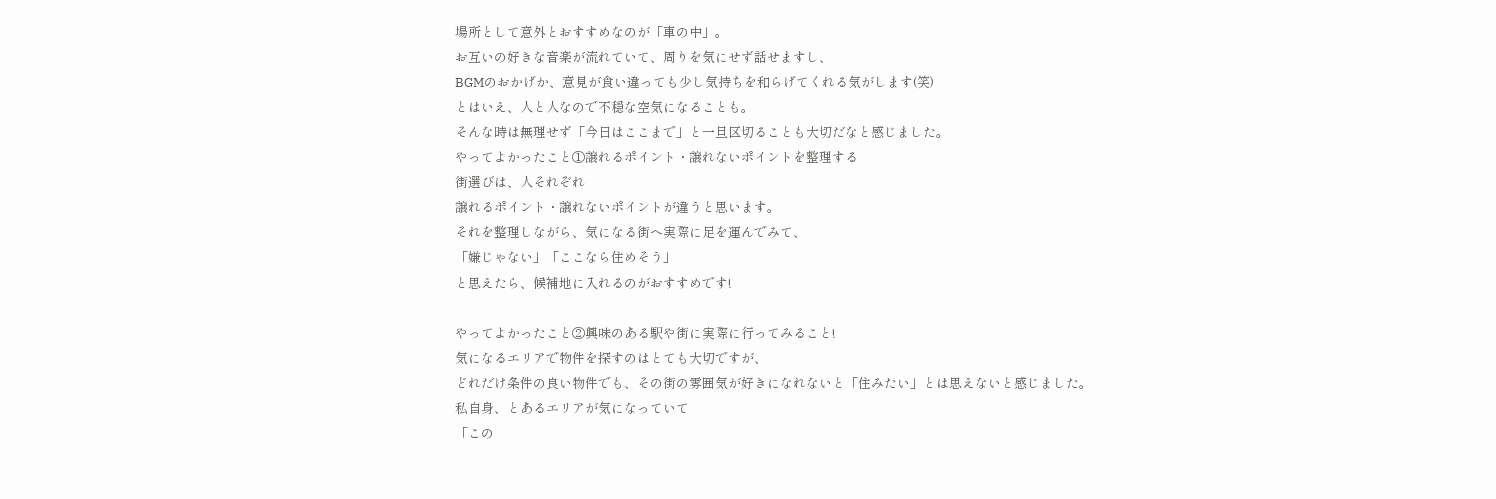場所として意外とおすすめなのが「車の中」。
お互いの好きな音楽が流れていて、周りを気にせず話せますし、
BGMのおかげか、意見が食い違っても少し気持ちを和らげてくれる気がします(笑)
とはいえ、人と人なので不穏な空気になることも。
そんな時は無理せず「今日はここまで」と一旦区切ることも大切だなと感じました。
やってよかったこと①譲れるポイント・譲れないポイントを整理する
街選びは、人それぞれ
譲れるポイント・譲れないポイントが違うと思います。
それを整理しながら、気になる街へ実際に足を運んでみて、
「嫌じゃない」「ここなら住めそう」
と思えたら、候補地に入れるのがおすすめです!

やってよかったこと②興味のある駅や街に実際に行ってみること!
気になるエリアで物件を探すのはとても大切ですが、
どれだけ条件の良い物件でも、その街の雰囲気が好きになれないと「住みたい」とは思えないと感じました。
私自身、とあるエリアが気になっていて
「この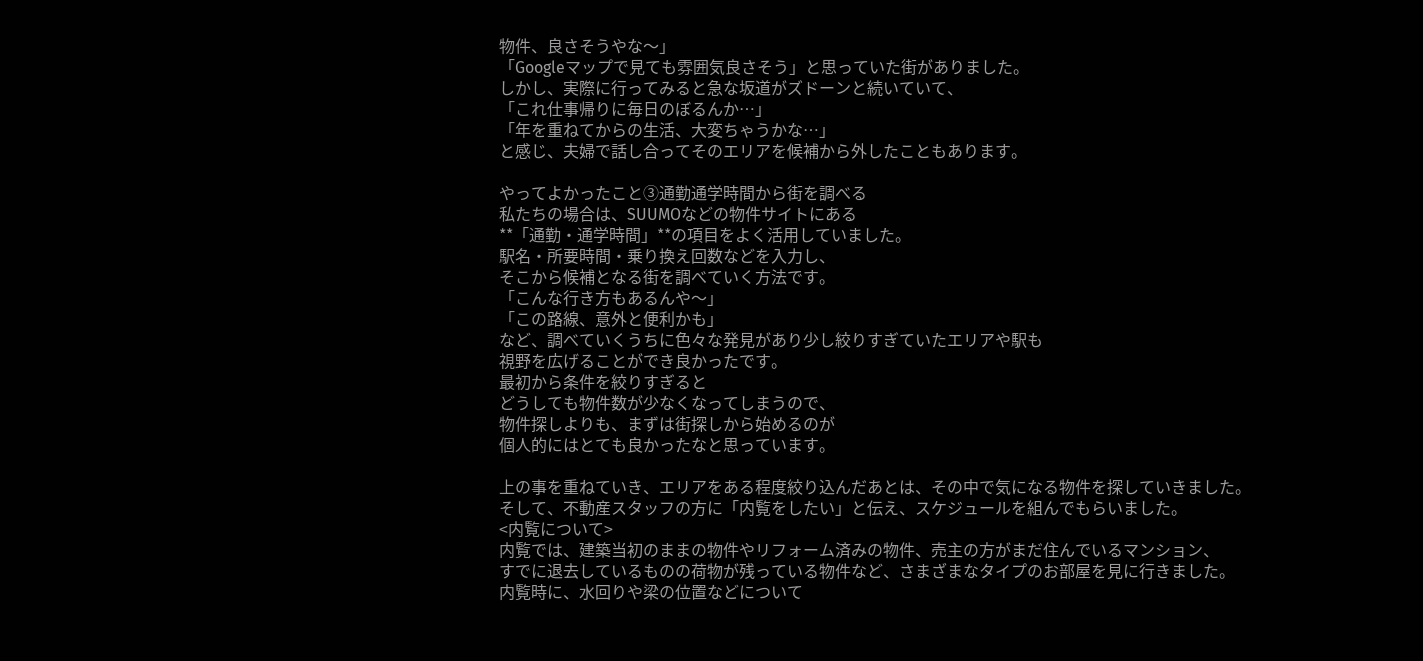物件、良さそうやな〜」
「Googleマップで見ても雰囲気良さそう」と思っていた街がありました。
しかし、実際に行ってみると急な坂道がズドーンと続いていて、
「これ仕事帰りに毎日のぼるんか…」
「年を重ねてからの生活、大変ちゃうかな…」
と感じ、夫婦で話し合ってそのエリアを候補から外したこともあります。

やってよかったこと③通勤通学時間から街を調べる
私たちの場合は、SUUMOなどの物件サイトにある
**「通勤・通学時間」**の項目をよく活用していました。
駅名・所要時間・乗り換え回数などを入力し、
そこから候補となる街を調べていく方法です。
「こんな行き方もあるんや〜」
「この路線、意外と便利かも」
など、調べていくうちに色々な発見があり少し絞りすぎていたエリアや駅も
視野を広げることができ良かったです。
最初から条件を絞りすぎると
どうしても物件数が少なくなってしまうので、
物件探しよりも、まずは街探しから始めるのが
個人的にはとても良かったなと思っています。

上の事を重ねていき、エリアをある程度絞り込んだあとは、その中で気になる物件を探していきました。
そして、不動産スタッフの方に「内覧をしたい」と伝え、スケジュールを組んでもらいました。
<内覧について>
内覧では、建築当初のままの物件やリフォーム済みの物件、売主の方がまだ住んでいるマンション、
すでに退去しているものの荷物が残っている物件など、さまざまなタイプのお部屋を見に行きました。
内覧時に、水回りや梁の位置などについて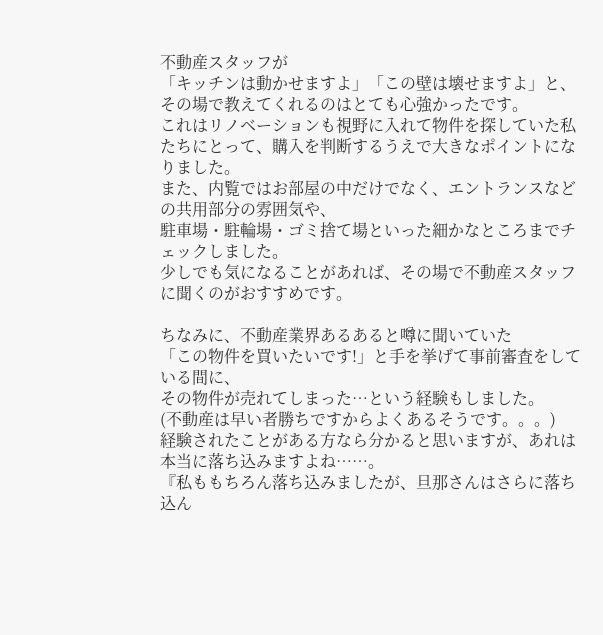不動産スタッフが
「キッチンは動かせますよ」「この壁は壊せますよ」と、その場で教えてくれるのはとても心強かったです。
これはリノベーションも視野に入れて物件を探していた私たちにとって、購入を判断するうえで大きなポイントになりました。
また、内覧ではお部屋の中だけでなく、エントランスなどの共用部分の雰囲気や、
駐車場・駐輪場・ゴミ捨て場といった細かなところまでチェックしました。
少しでも気になることがあれば、その場で不動産スタッフに聞くのがおすすめです。

ちなみに、不動産業界あるあると噂に聞いていた
「この物件を買いたいです!」と手を挙げて事前審査をしている間に、
その物件が売れてしまった…という経験もしました。
(不動産は早い者勝ちですからよくあるそうです。。。)
経験されたことがある方なら分かると思いますが、あれは本当に落ち込みますよね……。
『私ももちろん落ち込みましたが、旦那さんはさらに落ち込ん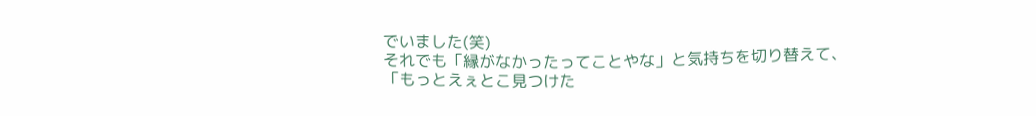でいました(笑)
それでも「縁がなかったってことやな」と気持ちを切り替えて、
「もっとえぇとこ見つけた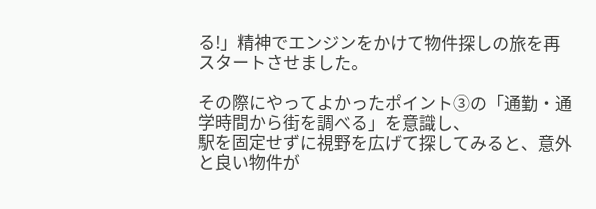る!」精神でエンジンをかけて物件探しの旅を再スタートさせました。

その際にやってよかったポイント③の「通勤・通学時間から街を調べる」を意識し、
駅を固定せずに視野を広げて探してみると、意外と良い物件が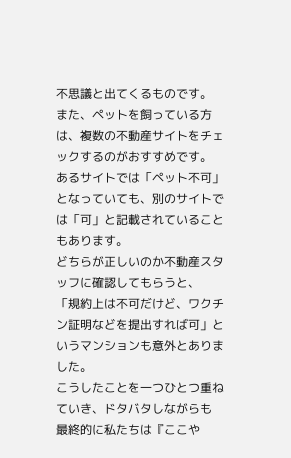不思議と出てくるものです。
また、ペットを飼っている方は、複数の不動産サイトをチェックするのがおすすめです。
あるサイトでは「ペット不可」となっていても、別のサイトでは「可」と記載されていることもあります。
どちらが正しいのか不動産スタッフに確認してもらうと、
「規約上は不可だけど、ワクチン証明などを提出すれば可」というマンションも意外とありました。
こうしたことを一つひとつ重ねていき、ドタバタしながらも
最終的に私たちは『ここや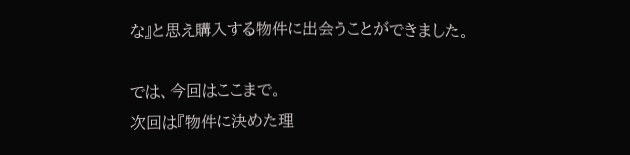な』と思え購入する物件に出会うことができました。

では、今回はここまで。
次回は『物件に決めた理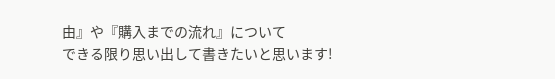由』や『購入までの流れ』について
できる限り思い出して書きたいと思います!